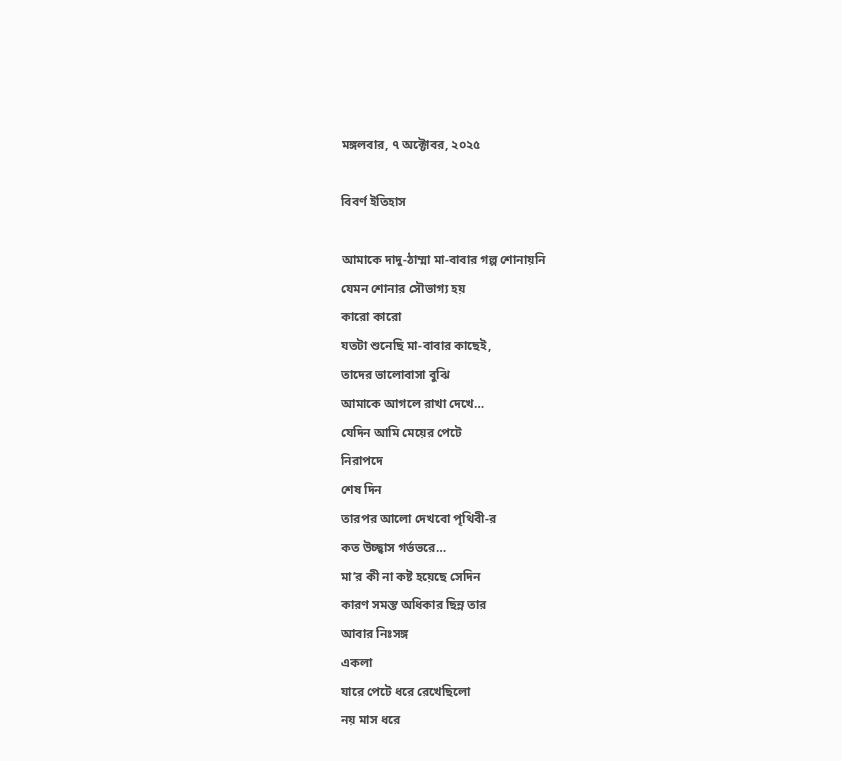মঙ্গলবার, ৭ অক্টোবর, ২০২৫

বিবর্ণ ইতিহাস

আমাকে দাদু-ঠাম্মা মা-বাবার গল্প শোনায়নি
যেমন শোনার সৌভাগ্য হয়
কারো কারো
যতটা শুনেছি মা-বাবার কাছেই,
তাদের ভালোবাসা বুঝি
আমাকে আগলে রাখা দেখে…
যেদিন আমি মেয়ের পেটে
নিরাপদে
শেষ দিন
তারপর আলো দেখবো পৃথিবী-র
কত উচ্ছ্বাস গর্ভভরে…
মা’র কী না কষ্ট হয়েছে সেদিন
কারণ সমস্ত অধিকার ছিন্ন তার
আবার নিঃসঙ্গ
একলা
যারে পেটে ধরে রেখেছিলো
নয় মাস ধরে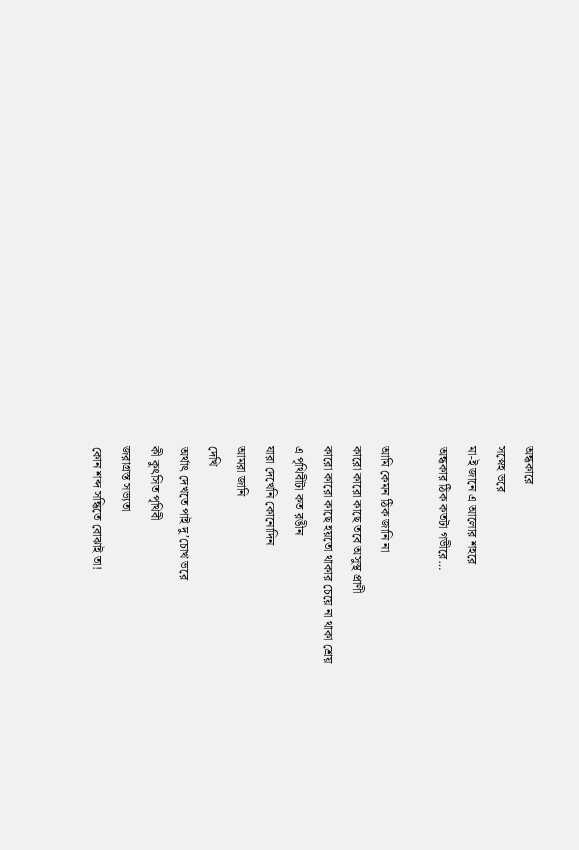অন্ধকারে
সস্নেহ ভরে
মা-ই জানে এ আলোর শহরে
অন্ধকার ঠিক কতটা গভীরে…

আমি কেমন ঠিক জানি না
কারো কারো কাছে তবে অসুস্থ প্রাণী
কারো কারো কাছে হয়তো থাকার চেয়ে না থাকা শ্রেয়
এ পৃথিবীটা কত রঙীন
যারা দেখেনি কোনোদিন
আমরা জানি
দেখি
অর্থাৎ দেখতে পাই দু’চোখ ভরে
কী কুৎসিত পৃথিবী
জরাগ্রস্ত সভ্যতা
কোন শব্দ সন্ধিতে বোঝাই তা!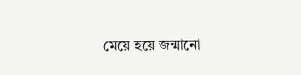মেয়ে হয়ে জন্মানো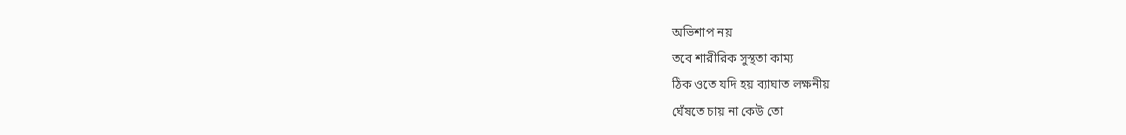অভিশাপ নয়
তবে শারীরিক সুস্থতা কাম্য
ঠিক ওতে যদি হয় ব্যাঘাত লক্ষনীয়
ঘেঁষতে চায় না কেউ তো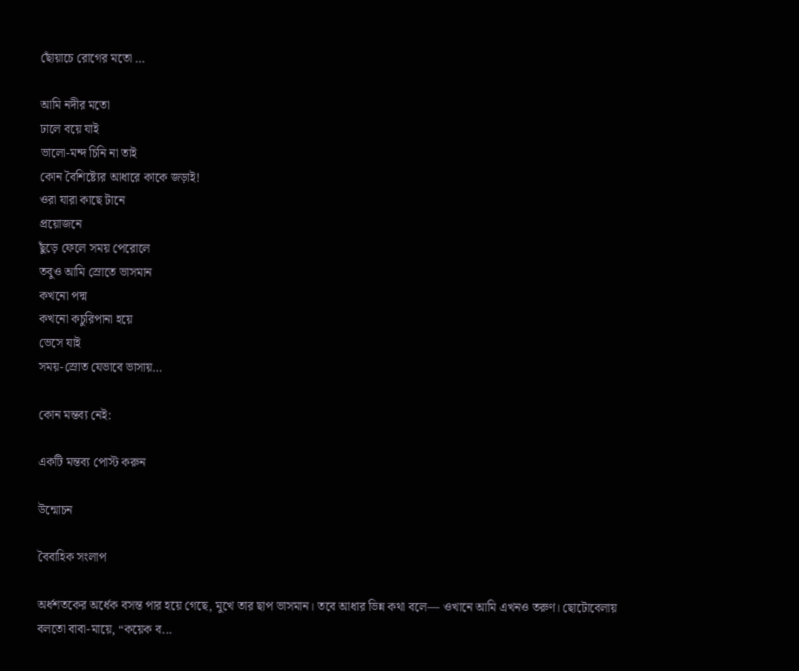ছোঁয়াচে রোগের মতো …

আমি নদীর মতো
ঢালে বয়ে যাই
ভালো-মন্দ চিনি না তাই
কোন বৈশিষ্ট্যের আধারে কাকে জড়াই!
ওরা যারা কাছে টানে
প্রয়োজনে
ছুঁড়ে ফেলে সময় পেরোলে
তবুও আমি স্রোতে ভাসমান
কখনো পদ্ম
কখনো কচুরিপানা হয়ে
ভেসে যাই
সময়-স্রোত যেভাবে ভাসায়…

কোন মন্তব্য নেই:

একটি মন্তব্য পোস্ট করুন

উন্মোচন

বৈবাহিক সংলাপ

অর্ধশতকের অর্ধেক বসন্ত পার হয়ে গেছে, মুখে তার ছাপ ভাসমান। তবে আধার ভিন্ন কথা বলে— ওখানে আমি এখনও তরুণ। ছোটোবেলায় বলতো বাবা-মায়ে, “কয়েক ব...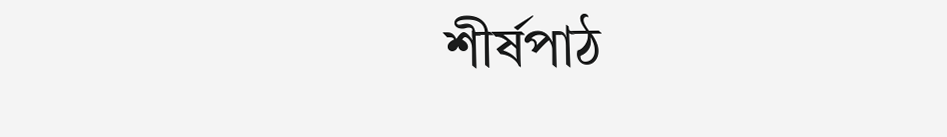শীর্ষপাঠ